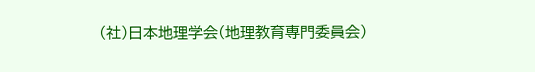(社)日本地理学会(地理教育専門委員会)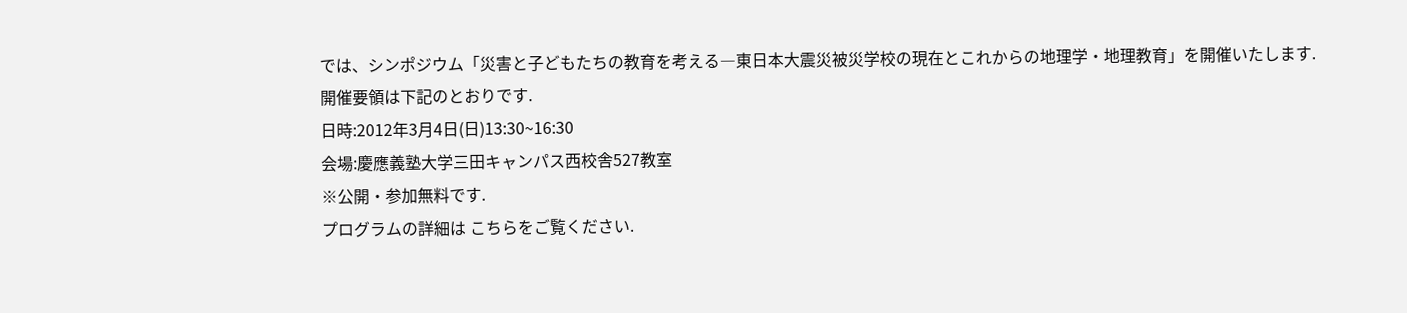では、シンポジウム「災害と子どもたちの教育を考える―東日本大震災被災学校の現在とこれからの地理学・地理教育」を開催いたします.
開催要領は下記のとおりです.
日時:2012年3月4日(日)13:30~16:30
会場:慶應義塾大学三田キャンパス西校舎527教室
※公開・参加無料です.
プログラムの詳細は こちらをご覧ください.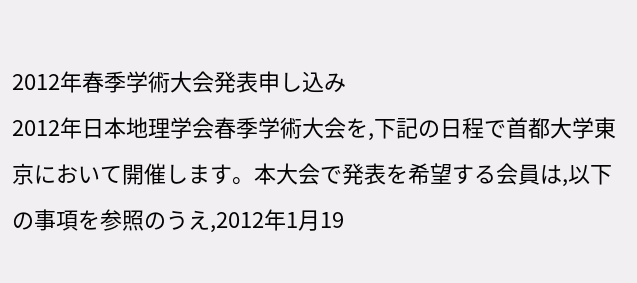2012年春季学術大会発表申し込み
2012年日本地理学会春季学術大会を,下記の日程で首都大学東京において開催します。本大会で発表を希望する会員は,以下の事項を参照のうえ,2012年1月19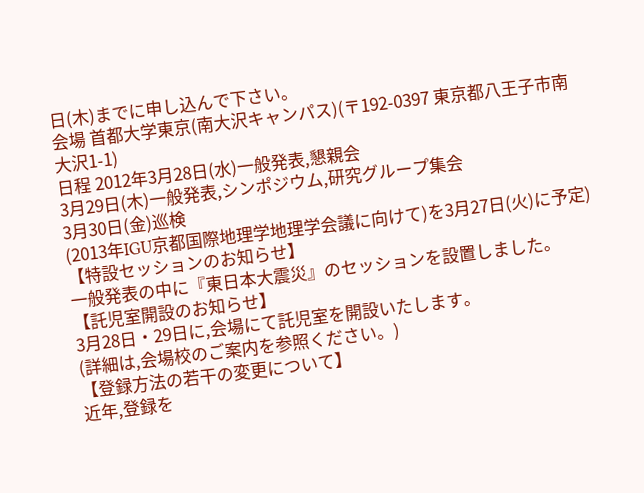日(木)までに申し込んで下さい。
会場 首都大学東京(南大沢キャンパス)(〒192-0397 東京都八王子市南大沢1-1)
日程 2012年3月28日(水)一般発表,懇親会
3月29日(木)一般発表,シンポジウム,研究グループ集会
3月30日(金)巡検
(2013年IGU京都国際地理学地理学会議に向けて)を3月27日(火)に予定)
【特設セッションのお知らせ】
一般発表の中に『東日本大震災』のセッションを設置しました。
【託児室開設のお知らせ】
3月28日・29日に,会場にて託児室を開設いたします。
(詳細は,会場校のご案内を参照ください。)
【登録方法の若干の変更について】
近年,登録を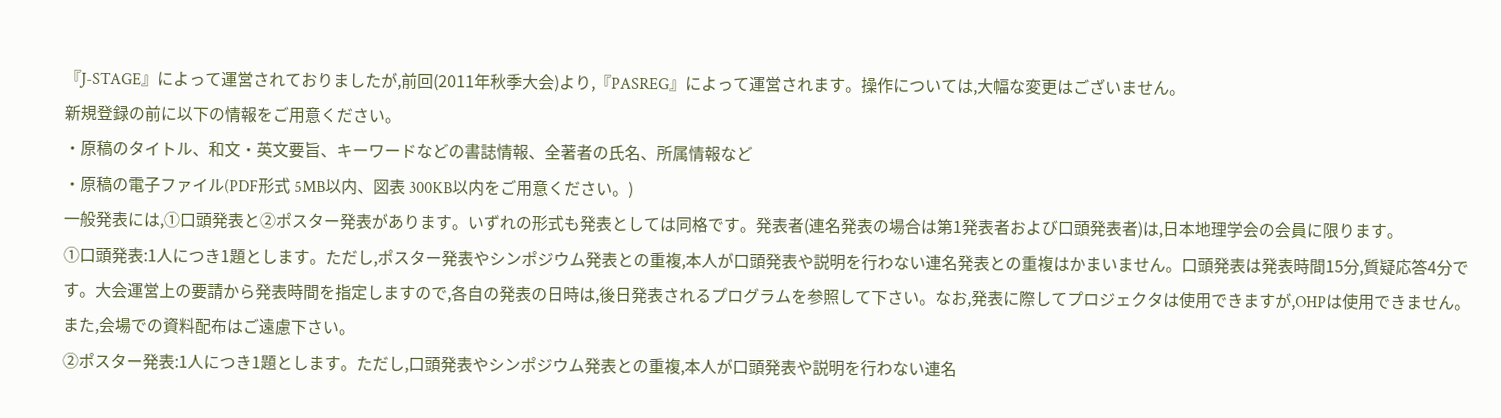『J-STAGE』によって運営されておりましたが,前回(2011年秋季大会)より,『PASREG』によって運営されます。操作については,大幅な変更はございません。
新規登録の前に以下の情報をご用意ください。
・原稿のタイトル、和文・英文要旨、キーワードなどの書誌情報、全著者の氏名、所属情報など
・原稿の電子ファイル(PDF形式 5MB以内、図表 300KB以内をご用意ください。)
一般発表には,①口頭発表と②ポスター発表があります。いずれの形式も発表としては同格です。発表者(連名発表の場合は第1発表者および口頭発表者)は,日本地理学会の会員に限ります。
①口頭発表:1人につき1題とします。ただし,ポスター発表やシンポジウム発表との重複,本人が口頭発表や説明を行わない連名発表との重複はかまいません。口頭発表は発表時間15分,質疑応答4分です。大会運営上の要請から発表時間を指定しますので,各自の発表の日時は,後日発表されるプログラムを参照して下さい。なお,発表に際してプロジェクタは使用できますが,OHPは使用できません。また,会場での資料配布はご遠慮下さい。
②ポスター発表:1人につき1題とします。ただし,口頭発表やシンポジウム発表との重複,本人が口頭発表や説明を行わない連名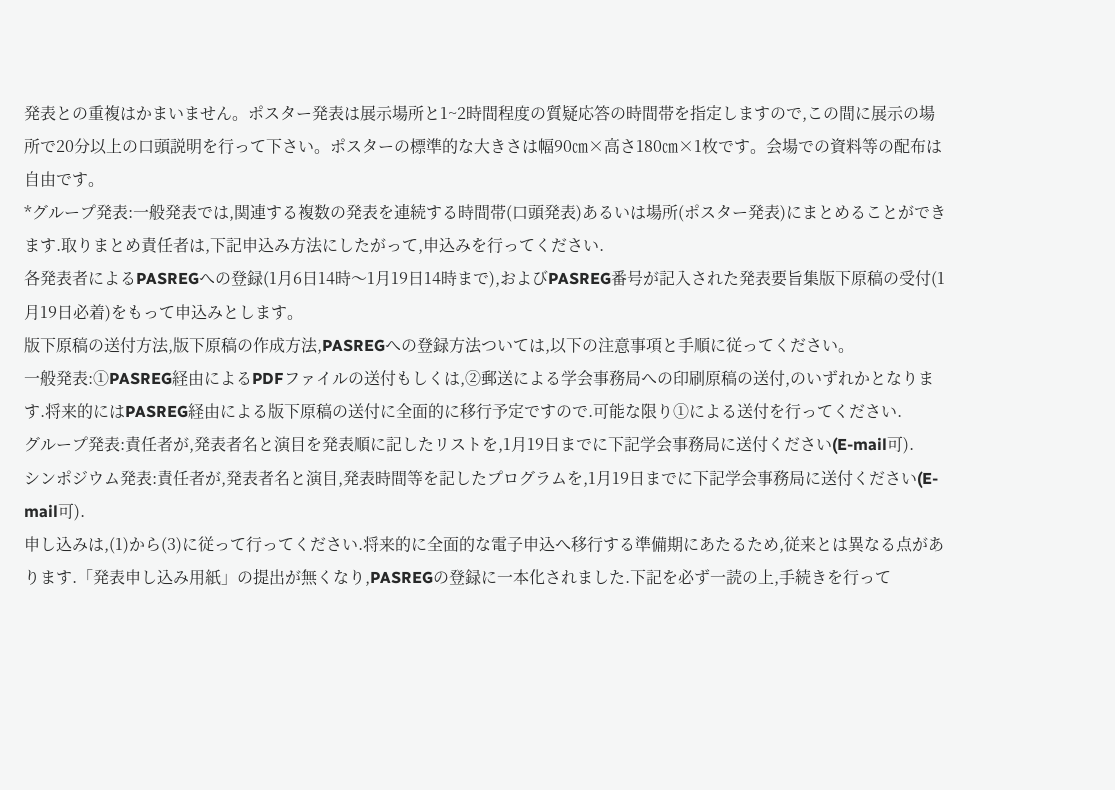発表との重複はかまいません。ポスター発表は展示場所と1~2時間程度の質疑応答の時間帯を指定しますので,この間に展示の場所で20分以上の口頭説明を行って下さい。ポスターの標準的な大きさは幅90㎝×高さ180㎝×1枚です。会場での資料等の配布は自由です。
*グループ発表:一般発表では,関連する複数の発表を連続する時間帯(口頭発表)あるいは場所(ポスター発表)にまとめることができます.取りまとめ責任者は,下記申込み方法にしたがって,申込みを行ってください.
各発表者によるPASREGへの登録(1月6日14時〜1月19日14時まで),およびPASREG番号が記入された発表要旨集版下原稿の受付(1月19日必着)をもって申込みとします。
版下原稿の送付方法,版下原稿の作成方法,PASREGへの登録方法ついては,以下の注意事項と手順に従ってください。
一般発表:①PASREG経由によるPDFファイルの送付もしくは,②郵送による学会事務局への印刷原稿の送付,のいずれかとなります.将来的にはPASREG経由による版下原稿の送付に全面的に移行予定ですので.可能な限り①による送付を行ってください.
グループ発表:責任者が,発表者名と演目を発表順に記したリストを,1月19日までに下記学会事務局に送付ください(E-mail可).
シンポジウム発表:責任者が,発表者名と演目,発表時間等を記したプログラムを,1月19日までに下記学会事務局に送付ください(E-mail可).
申し込みは,(1)から(3)に従って行ってください.将来的に全面的な電子申込へ移行する準備期にあたるため,従来とは異なる点があります.「発表申し込み用紙」の提出が無くなり,PASREGの登録に一本化されました.下記を必ず一読の上,手続きを行って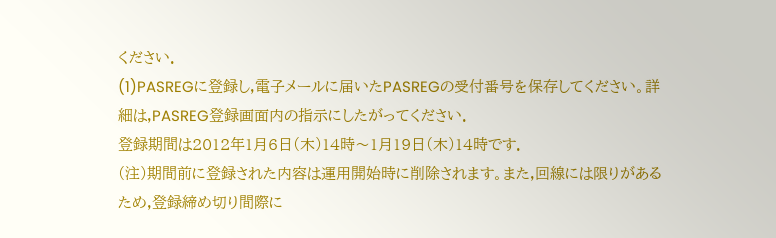ください.
(1)PASREGに登録し,電子メールに届いたPASREGの受付番号を保存してください。詳細は,PASREG登録画面内の指示にしたがってください.
登録期間は2012年1月6日(木)14時〜1月19日(木)14時です.
(注)期間前に登録された内容は運用開始時に削除されます。また,回線には限りがあるため,登録締め切り間際に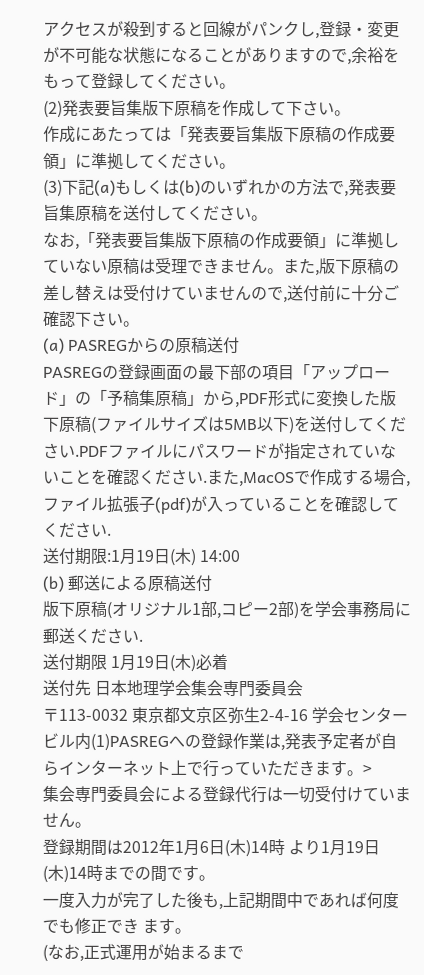アクセスが殺到すると回線がパンクし,登録・変更が不可能な状態になることがありますので,余裕をもって登録してください。
(2)発表要旨集版下原稿を作成して下さい。
作成にあたっては「発表要旨集版下原稿の作成要領」に準拠してください。
(3)下記(a)もしくは(b)のいずれかの方法で,発表要旨集原稿を送付してください。
なお,「発表要旨集版下原稿の作成要領」に準拠していない原稿は受理できません。また,版下原稿の差し替えは受付けていませんので,送付前に十分ご確認下さい。
(a) PASREGからの原稿送付
PASREGの登録画面の最下部の項目「アップロード」の「予稿集原稿」から,PDF形式に変換した版下原稿(ファイルサイズは5MB以下)を送付してください.PDFファイルにパスワードが指定されていないことを確認ください.また,MacOSで作成する場合,ファイル拡張子(pdf)が入っていることを確認してください.
送付期限:1月19日(木) 14:00
(b) 郵送による原稿送付
版下原稿(オリジナル1部,コピー2部)を学会事務局に郵送ください.
送付期限 1月19日(木)必着
送付先 日本地理学会集会専門委員会
〒113-0032 東京都文京区弥生2-4-16 学会センタービル内(1)PASREGへの登録作業は,発表予定者が自らインターネット上で行っていただきます。>
集会専門委員会による登録代行は一切受付けていません。
登録期間は2012年1月6日(木)14時 より1月19日(木)14時までの間です。
一度入力が完了した後も,上記期間中であれば何度でも修正でき ます。
(なお,正式運用が始まるまで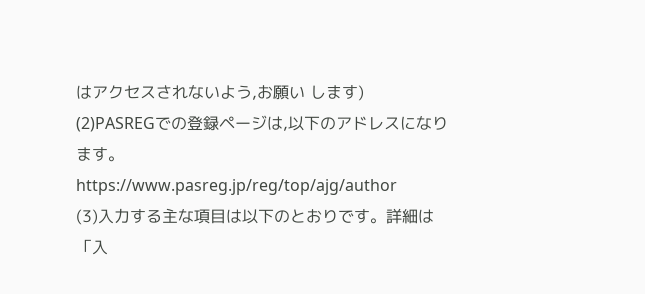はアクセスされないよう,お願い します)
(2)PASREGでの登録ページは,以下のアドレスになります。
https://www.pasreg.jp/reg/top/ajg/author
(3)入力する主な項目は以下のとおりです。詳細は「入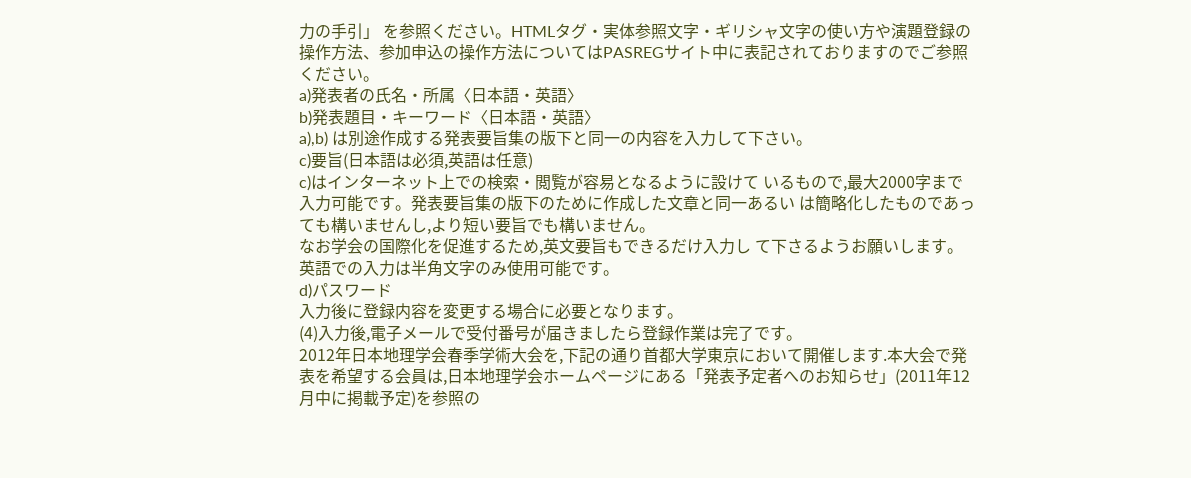力の手引」 を参照ください。HTMLタグ・実体参照文字・ギリシャ文字の使い方や演題登録の操作方法、参加申込の操作方法についてはPASREGサイト中に表記されておりますのでご参照ください。
a)発表者の氏名・所属〈日本語・英語〉
b)発表題目・キーワード〈日本語・英語〉
a),b) は別途作成する発表要旨集の版下と同一の内容を入力して下さい。
c)要旨(日本語は必須,英語は任意)
c)はインターネット上での検索・閲覧が容易となるように設けて いるもので,最大2000字まで入力可能です。発表要旨集の版下のために作成した文章と同一あるい は簡略化したものであっても構いませんし,より短い要旨でも構いません。
なお学会の国際化を促進するため,英文要旨もできるだけ入力し て下さるようお願いします。英語での入力は半角文字のみ使用可能です。
d)パスワード
入力後に登録内容を変更する場合に必要となります。
(4)入力後,電子メールで受付番号が届きましたら登録作業は完了です。
2012年日本地理学会春季学術大会を,下記の通り首都大学東京において開催します.本大会で発表を希望する会員は,日本地理学会ホームページにある「発表予定者へのお知らせ」(2011年12月中に掲載予定)を参照の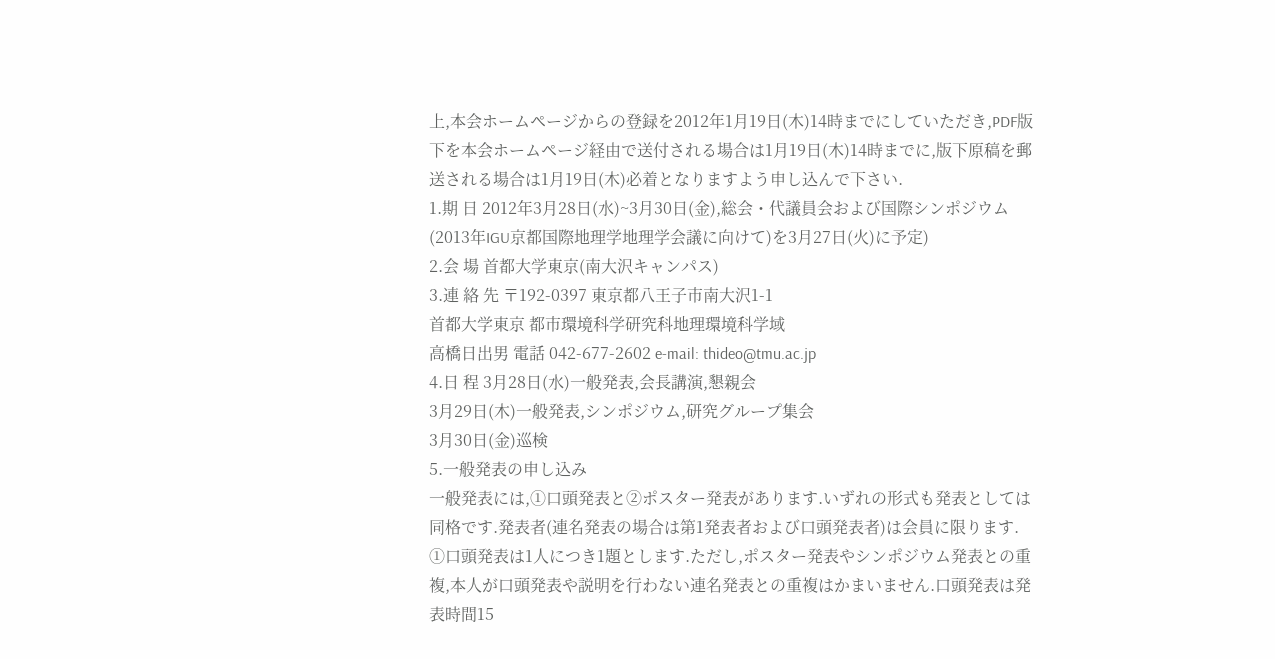上,本会ホームページからの登録を2012年1月19日(木)14時までにしていただき,PDF版下を本会ホームページ経由で送付される場合は1月19日(木)14時までに,版下原稿を郵送される場合は1月19日(木)必着となりますよう申し込んで下さい.
1.期 日 2012年3月28日(水)~3月30日(金),総会・代議員会および国際シンポジウム(2013年IGU京都国際地理学地理学会議に向けて)を3月27日(火)に予定)
2.会 場 首都大学東京(南大沢キャンパス)
3.連 絡 先 〒192-0397 東京都八王子市南大沢1-1
首都大学東京 都市環境科学研究科地理環境科学域
高橋日出男 電話 042-677-2602 e-mail: thideo@tmu.ac.jp
4.日 程 3月28日(水)一般発表,会長講演,懇親会
3月29日(木)一般発表,シンポジウム,研究グループ集会
3月30日(金)巡検
5.一般発表の申し込み
一般発表には,①口頭発表と②ポスター発表があります.いずれの形式も発表としては同格です.発表者(連名発表の場合は第1発表者および口頭発表者)は会員に限ります.
①口頭発表は1人につき1題とします.ただし,ポスター発表やシンポジウム発表との重複,本人が口頭発表や説明を行わない連名発表との重複はかまいません.口頭発表は発表時間15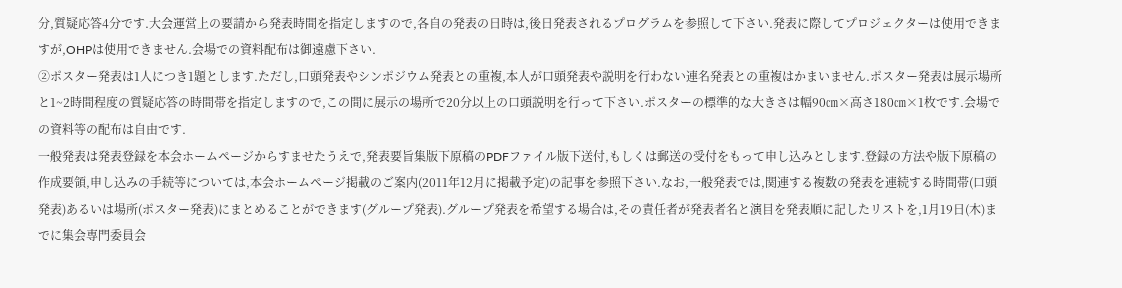分,質疑応答4分です.大会運営上の要請から発表時間を指定しますので,各自の発表の日時は,後日発表されるプログラムを参照して下さい.発表に際してプロジェクターは使用できますが,OHPは使用できません.会場での資料配布は御遠慮下さい.
②ポスター発表は1人につき1題とします.ただし,口頭発表やシンポジウム発表との重複,本人が口頭発表や説明を行わない連名発表との重複はかまいません.ポスター発表は展示場所と1~2時間程度の質疑応答の時間帯を指定しますので,この間に展示の場所で20分以上の口頭説明を行って下さい.ポスターの標準的な大きさは幅90㎝×高さ180㎝×1枚です.会場での資料等の配布は自由です.
一般発表は発表登録を本会ホームページからすませたうえで,発表要旨集版下原稿のPDFファイル版下送付,もしくは郵送の受付をもって申し込みとします.登録の方法や版下原稿の作成要領,申し込みの手続等については,本会ホームページ掲載のご案内(2011年12月に掲載予定)の記事を参照下さい.なお,一般発表では,関連する複数の発表を連続する時間帯(口頭発表)あるいは場所(ポスター発表)にまとめることができます(グループ発表).グループ発表を希望する場合は,その責任者が発表者名と演目を発表順に記したリストを,1月19日(木)までに集会専門委員会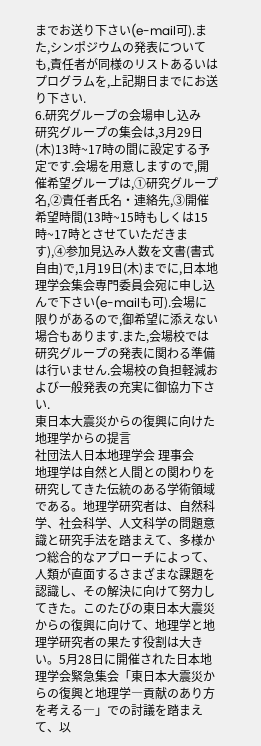までお送り下さい(e-mail可).また,シンポジウムの発表についても,責任者が同様のリストあるいはプログラムを,上記期日までにお送り下さい.
6.研究グループの会場申し込み
研究グループの集会は,3月29日(木)13時~17時の間に設定する予定です.会場を用意しますので,開催希望グループは,①研究グループ名,②責任者氏名・連絡先,③開催希望時間(13時~15時もしくは15時~17時とさせていただきます),④参加見込み人数を文書(書式自由)で,1月19日(木)までに,日本地理学会集会専門委員会宛に申し込んで下さい(e-mailも可).会場に限りがあるので,御希望に添えない場合もあります.また,会場校では研究グループの発表に関わる準備は行いません.会場校の負担軽減および一般発表の充実に御協力下さい.
東日本大震災からの復興に向けた地理学からの提言
社団法人日本地理学会 理事会
地理学は自然と人間との関わりを研究してきた伝統のある学術領域である。地理学研究者は、自然科学、社会科学、人文科学の問題意識と研究手法を踏まえて、多様かつ総合的なアプローチによって、人類が直面するさまざまな課題を認識し、その解決に向けて努力してきた。このたびの東日本大震災からの復興に向けて、地理学と地理学研究者の果たす役割は大きい。5月28日に開催された日本地理学会緊急集会「東日本大震災からの復興と地理学―貢献のあり方を考える―」での討議を踏まえて、以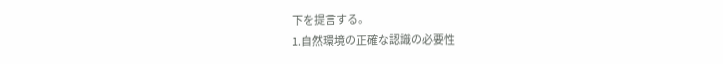下を提言する。
1.自然環境の正確な認識の必要性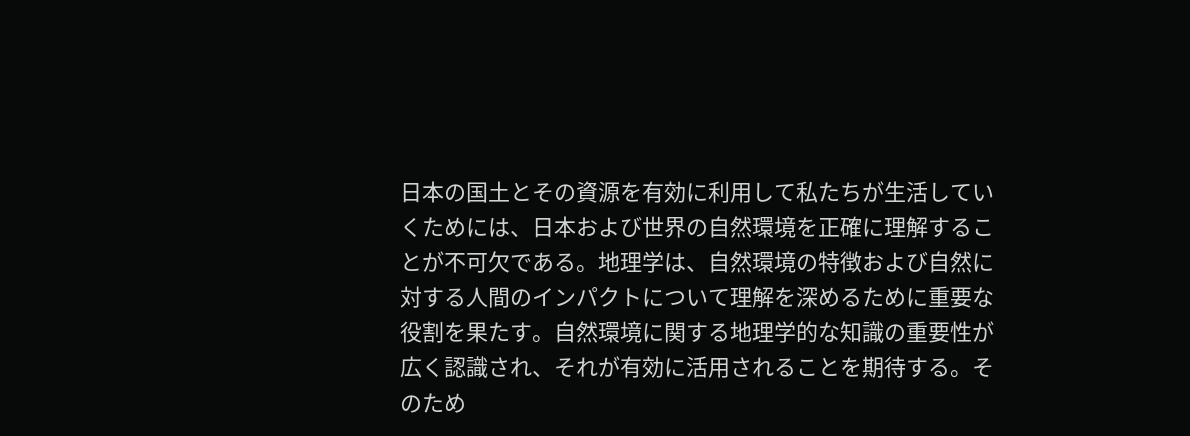日本の国土とその資源を有効に利用して私たちが生活していくためには、日本および世界の自然環境を正確に理解することが不可欠である。地理学は、自然環境の特徴および自然に対する人間のインパクトについて理解を深めるために重要な役割を果たす。自然環境に関する地理学的な知識の重要性が広く認識され、それが有効に活用されることを期待する。そのため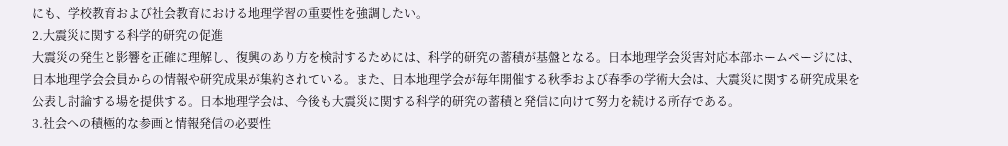にも、学校教育および社会教育における地理学習の重要性を強調したい。
2.大震災に関する科学的研究の促進
大震災の発生と影響を正確に理解し、復興のあり方を検討するためには、科学的研究の蓄積が基盤となる。日本地理学会災害対応本部ホームページには、日本地理学会会員からの情報や研究成果が集約されている。また、日本地理学会が毎年開催する秋季および春季の学術大会は、大震災に関する研究成果を公表し討論する場を提供する。日本地理学会は、今後も大震災に関する科学的研究の蓄積と発信に向けて努力を続ける所存である。
3.社会への積極的な参画と情報発信の必要性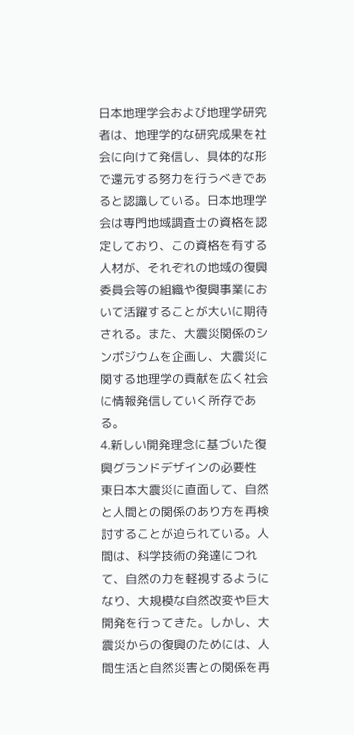日本地理学会および地理学研究者は、地理学的な研究成果を社会に向けて発信し、具体的な形で還元する努力を行うべきであると認識している。日本地理学会は専門地域調査士の資格を認定しており、この資格を有する人材が、それぞれの地域の復興委員会等の組織や復興事業において活躍することが大いに期待される。また、大震災関係のシンポジウムを企画し、大震災に関する地理学の貢献を広く社会に情報発信していく所存である。
4.新しい開発理念に基づいた復興グランドデザインの必要性
東日本大震災に直面して、自然と人間との関係のあり方を再検討することが迫られている。人間は、科学技術の発達につれて、自然の力を軽視するようになり、大規模な自然改変や巨大開発を行ってきた。しかし、大震災からの復興のためには、人間生活と自然災害との関係を再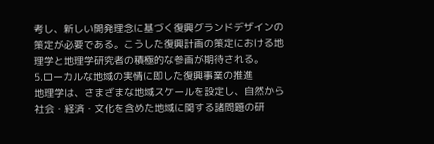考し、新しい開発理念に基づく復興グランドデザインの策定が必要である。こうした復興計画の策定における地理学と地理学研究者の積極的な参画が期待される。
5.ローカルな地域の実情に即した復興事業の推進
地理学は、さまざまな地域スケールを設定し、自然から社会・経済・文化を含めた地域に関する諸問題の研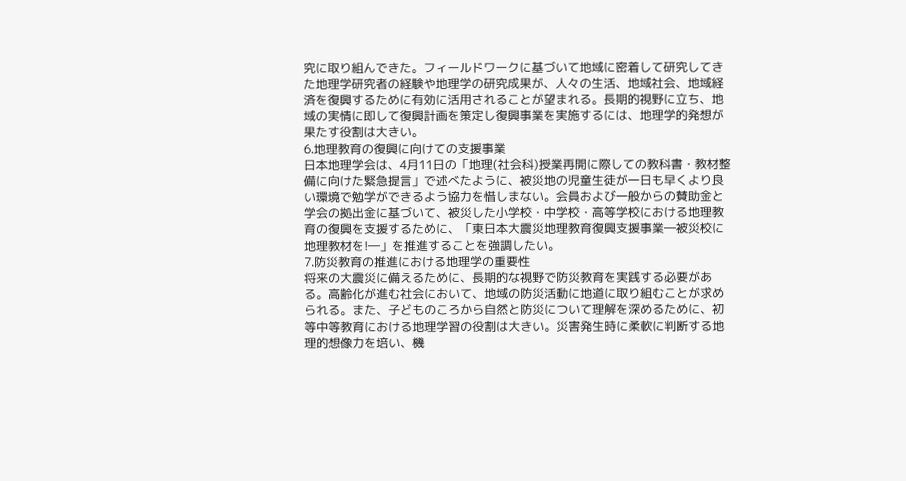究に取り組んできた。フィールドワークに基づいて地域に密着して研究してきた地理学研究者の経験や地理学の研究成果が、人々の生活、地域社会、地域経済を復興するために有効に活用されることが望まれる。長期的視野に立ち、地域の実情に即して復興計画を策定し復興事業を実施するには、地理学的発想が果たす役割は大きい。
6.地理教育の復興に向けての支援事業
日本地理学会は、4月11日の「地理(社会科)授業再開に際しての教科書・教材整備に向けた緊急提言」で述べたように、被災地の児童生徒が一日も早くより良い環境で勉学ができるよう協力を惜しまない。会員および一般からの賛助金と学会の拠出金に基づいて、被災した小学校・中学校・高等学校における地理教育の復興を支援するために、「東日本大震災地理教育復興支援事業―被災校に地理教材を!―」を推進することを強調したい。
7.防災教育の推進における地理学の重要性
将来の大震災に備えるために、長期的な視野で防災教育を実践する必要がある。高齢化が進む社会において、地域の防災活動に地道に取り組むことが求められる。また、子どものころから自然と防災について理解を深めるために、初等中等教育における地理学習の役割は大きい。災害発生時に柔軟に判断する地理的想像力を培い、機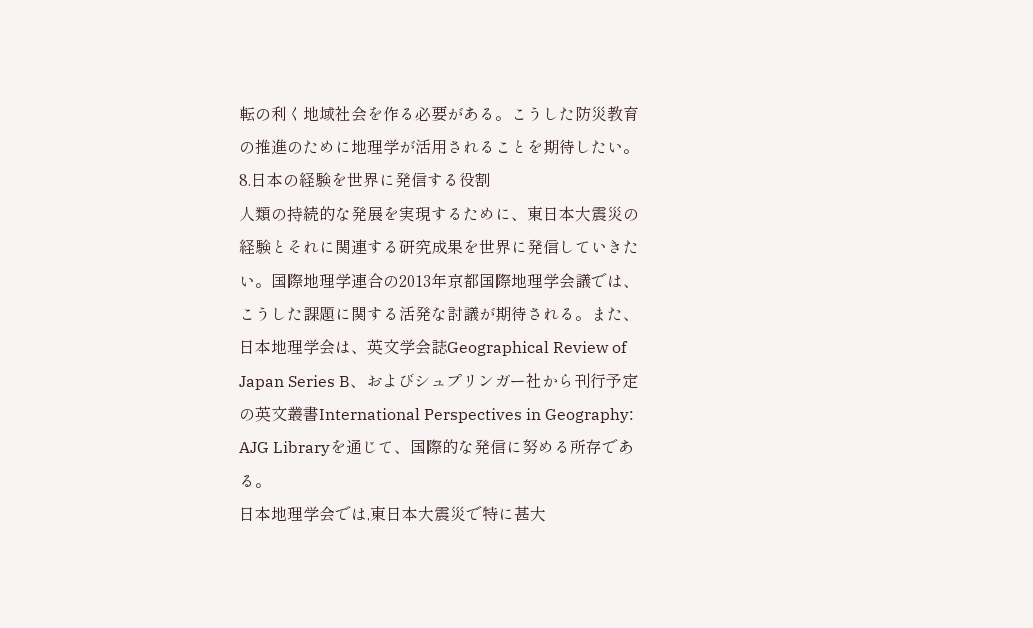転の利く地域社会を作る必要がある。こうした防災教育の推進のために地理学が活用されることを期待したい。
8.日本の経験を世界に発信する役割
人類の持続的な発展を実現するために、東日本大震災の経験とそれに関連する研究成果を世界に発信していきたい。国際地理学連合の2013年京都国際地理学会議では、こうした課題に関する活発な討議が期待される。また、日本地理学会は、英文学会誌Geographical Review of Japan Series B、およびシュプリンガー社から刊行予定の英文叢書International Perspectives in Geography: AJG Libraryを通じて、国際的な発信に努める所存である。
日本地理学会では,東日本大震災で特に甚大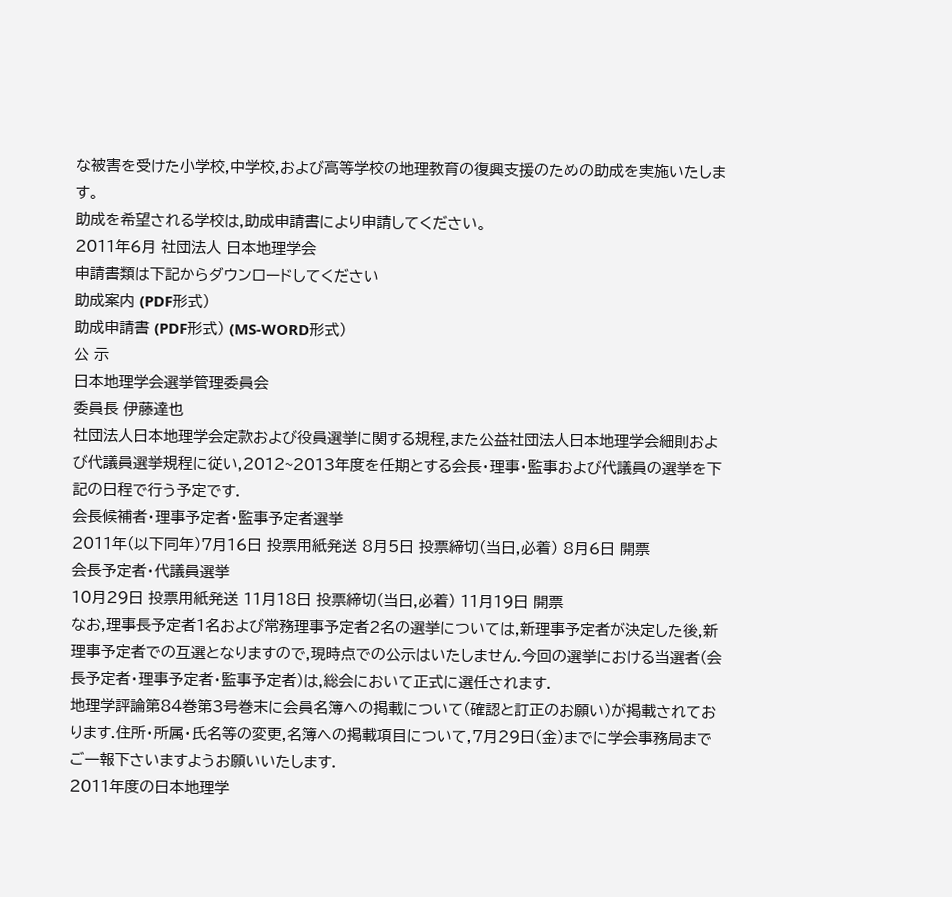な被害を受けた小学校,中学校,および高等学校の地理教育の復興支援のための助成を実施いたします。
助成を希望される学校は,助成申請書により申請してください。
2011年6月 社団法人 日本地理学会
申請書類は下記からダウンロードしてください
助成案内 (PDF形式)
助成申請書 (PDF形式) (MS-WORD形式)
公 示
日本地理学会選挙管理委員会
委員長 伊藤達也
社団法人日本地理学会定款および役員選挙に関する規程,また公益社団法人日本地理学会細則および代議員選挙規程に従い,2012~2013年度を任期とする会長・理事・監事および代議員の選挙を下記の日程で行う予定です.
会長候補者・理事予定者・監事予定者選挙
2011年(以下同年)7月16日 投票用紙発送 8月5日 投票締切(当日,必着) 8月6日 開票
会長予定者・代議員選挙
10月29日 投票用紙発送 11月18日 投票締切(当日,必着) 11月19日 開票
なお,理事長予定者1名および常務理事予定者2名の選挙については,新理事予定者が決定した後,新理事予定者での互選となりますので,現時点での公示はいたしません.今回の選挙における当選者(会長予定者・理事予定者・監事予定者)は,総会において正式に選任されます.
地理学評論第84巻第3号巻末に会員名簿への掲載について(確認と訂正のお願い)が掲載されております.住所・所属・氏名等の変更,名簿への掲載項目について,7月29日(金)までに学会事務局までご一報下さいますようお願いいたします.
2011年度の日本地理学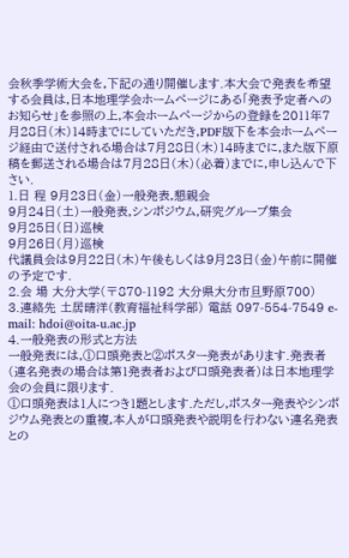会秋季学術大会を,下記の通り開催します.本大会で発表を希望する会員は,日本地理学会ホームページにある「発表予定者へのお知らせ」を参照の上,本会ホームページからの登録を2011年7月28日(木)14時までにしていただき,PDF版下を本会ホームページ経由で送付される場合は7月28日(木)14時までに,また版下原稿を郵送される場合は7月28日(木)(必着)までに,申し込んで下さい.
1.日 程 9月23日(金)一般発表,懇親会
9月24日(土)一般発表,シンポジウム,研究グループ集会
9月25日(日)巡検
9月26日(月)巡検
代議員会は9月22日(木)午後もしくは9月23日(金)午前に開催の予定です.
2.会 場 大分大学(〒870-1192 大分県大分市旦野原700)
3.連絡先 土居晴洋(教育福祉科学部) 電話 097-554-7549 e-mail: hdoi@oita-u.ac.jp
4.一般発表の形式と方法
一般発表には,①口頭発表と②ポスター発表があります.発表者(連名発表の場合は第1発表者および口頭発表者)は日本地理学会の会員に限ります.
①口頭発表は1人につき1題とします.ただし,ポスター発表やシンポジウム発表との重複,本人が口頭発表や説明を行わない連名発表との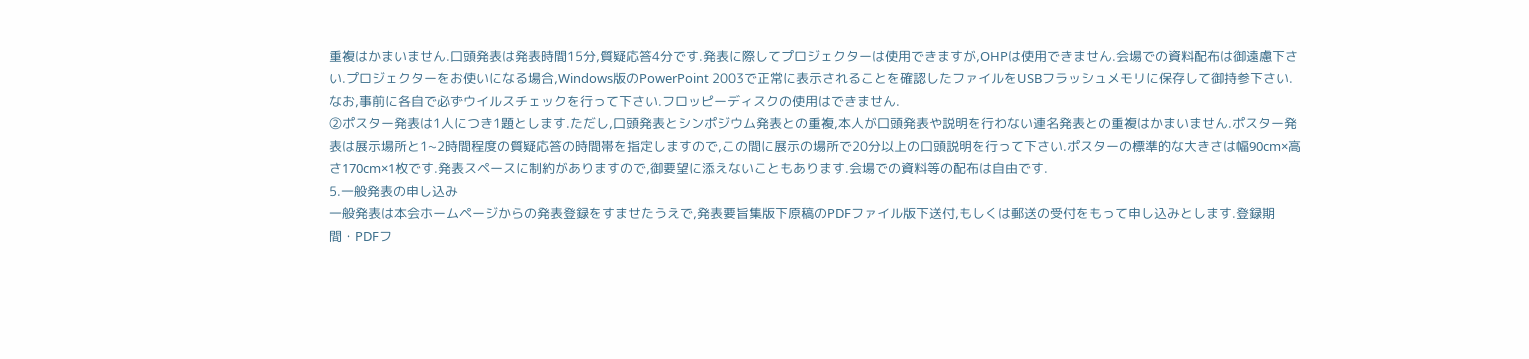重複はかまいません.口頭発表は発表時間15分,質疑応答4分です.発表に際してプロジェクターは使用できますが,OHPは使用できません.会場での資料配布は御遠慮下さい.プロジェクターをお使いになる場合,Windows版のPowerPoint 2003で正常に表示されることを確認したファイルをUSBフラッシュメモリに保存して御持参下さい.なお,事前に各自で必ずウイルスチェックを行って下さい.フロッピーディスクの使用はできません.
②ポスター発表は1人につき1題とします.ただし,口頭発表とシンポジウム発表との重複,本人が口頭発表や説明を行わない連名発表との重複はかまいません.ポスター発表は展示場所と1~2時間程度の質疑応答の時間帯を指定しますので,この間に展示の場所で20分以上の口頭説明を行って下さい.ポスターの標準的な大きさは幅90cm×高さ170cm×1枚です.発表スペースに制約がありますので,御要望に添えないこともあります.会場での資料等の配布は自由です.
5.一般発表の申し込み
一般発表は本会ホームページからの発表登録をすませたうえで,発表要旨集版下原稿のPDFファイル版下送付,もしくは郵送の受付をもって申し込みとします.登録期間・PDFフ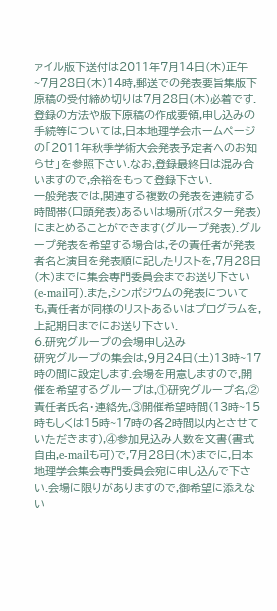ァイル版下送付は2011年7月14日(木)正午~7月28日(木)14時,郵送での発表要旨集版下原稿の受付締め切りは7月28日(木)必着です.登録の方法や版下原稿の作成要領,申し込みの手続等については,日本地理学会ホームページの「2011年秋季学術大会発表予定者へのお知らせ」を参照下さい.なお,登録最終日は混み合いますので,余裕をもって登録下さい.
一般発表では,関連する複数の発表を連続する時間帯(口頭発表)あるいは場所(ポスター発表)にまとめることができます(グループ発表).グループ発表を希望する場合は,その責任者が発表者名と演目を発表順に記したリストを,7月28日(木)までに集会専門委員会までお送り下さい(e-mail可).また,シンポジウムの発表についても,責任者が同様のリストあるいはプログラムを,上記期日までにお送り下さい.
6.研究グループの会場申し込み
研究グループの集会は,9月24日(土)13時~17時の間に設定します.会場を用意しますので,開催を希望するグループは,①研究グループ名,②責任者氏名・連絡先,③開催希望時間(13時~15時もしくは15時~17時の各2時間以内とさせていただきます),④参加見込み人数を文書(書式自由,e-mailも可)で,7月28日(木)までに,日本地理学会集会専門委員会宛に申し込んで下さい.会場に限りがありますので,御希望に添えない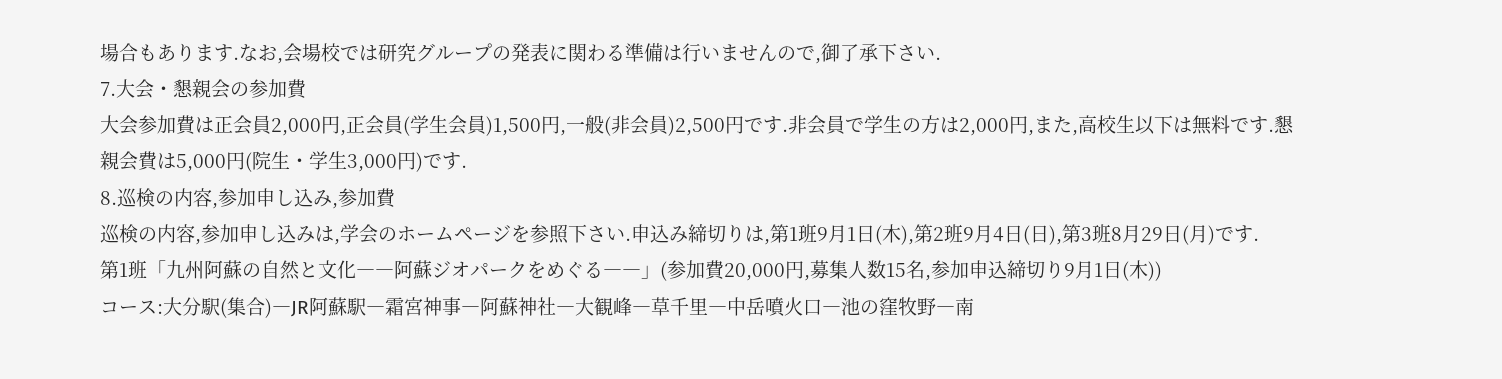場合もあります.なお,会場校では研究グループの発表に関わる準備は行いませんので,御了承下さい.
7.大会・懇親会の参加費
大会参加費は正会員2,000円,正会員(学生会員)1,500円,一般(非会員)2,500円です.非会員で学生の方は2,000円,また,高校生以下は無料です.懇親会費は5,000円(院生・学生3,000円)です.
8.巡検の内容,参加申し込み,参加費
巡検の内容,参加申し込みは,学会のホームページを参照下さい.申込み締切りは,第1班9月1日(木),第2班9月4日(日),第3班8月29日(月)です.
第1班「九州阿蘇の自然と文化――阿蘇ジオパークをめぐる――」(参加費20,000円,募集人数15名,参加申込締切り9月1日(木))
コース:大分駅(集合)―JR阿蘇駅―霜宮神事―阿蘇神社―大観峰―草千里―中岳噴火口―池の窪牧野―南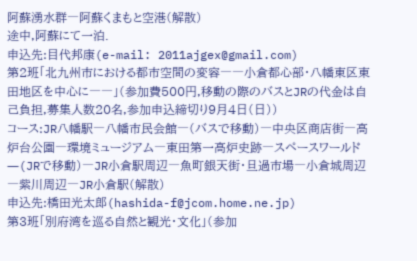阿蘇湧水群―阿蘇くまもと空港(解散)
途中,阿蘇にて一泊.
申込先:目代邦康(e-mail: 2011ajgex@gmail.com)
第2班「北九州市における都市空間の変容――小倉都心部・八幡東区東田地区を中心に――」(参加費500円,移動の際のバスとJRの代金は自己負担,募集人数20名,参加申込締切り9月4日(日))
コース:JR八幡駅―八幡市民会館―(バスで移動)―中央区商店街―高炉台公園―環境ミュージアム―東田第一高炉史跡―スペースワールド―(JRで移動)―JR小倉駅周辺―魚町銀天街・旦過市場―小倉城周辺―紫川周辺―JR小倉駅(解散)
申込先:橋田光太郎(hashida-f@jcom.home.ne.jp)
第3班「別府湾を巡る自然と観光・文化」(参加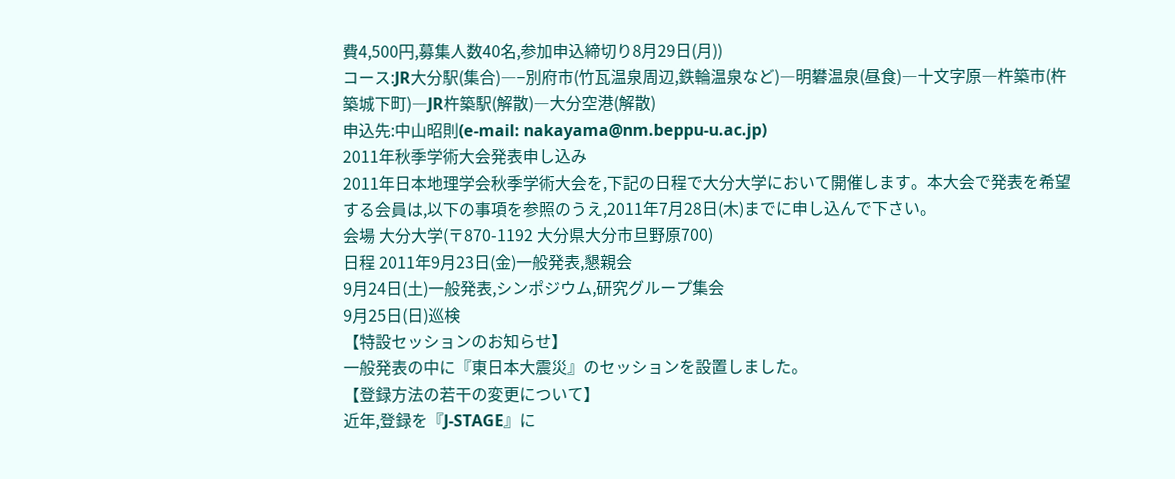費4,500円,募集人数40名,参加申込締切り8月29日(月))
コース:JR大分駅(集合)―−別府市(竹瓦温泉周辺,鉄輪温泉など)―明礬温泉(昼食)―十文字原―杵築市(杵築城下町)―JR杵築駅(解散)―大分空港(解散)
申込先:中山昭則(e-mail: nakayama@nm.beppu-u.ac.jp)
2011年秋季学術大会発表申し込み
2011年日本地理学会秋季学術大会を,下記の日程で大分大学において開催します。本大会で発表を希望する会員は,以下の事項を参照のうえ,2011年7月28日(木)までに申し込んで下さい。
会場 大分大学(〒870-1192 大分県大分市旦野原700)
日程 2011年9月23日(金)一般発表,懇親会
9月24日(土)一般発表,シンポジウム,研究グループ集会
9月25日(日)巡検
【特設セッションのお知らせ】
一般発表の中に『東日本大震災』のセッションを設置しました。
【登録方法の若干の変更について】
近年,登録を『J-STAGE』に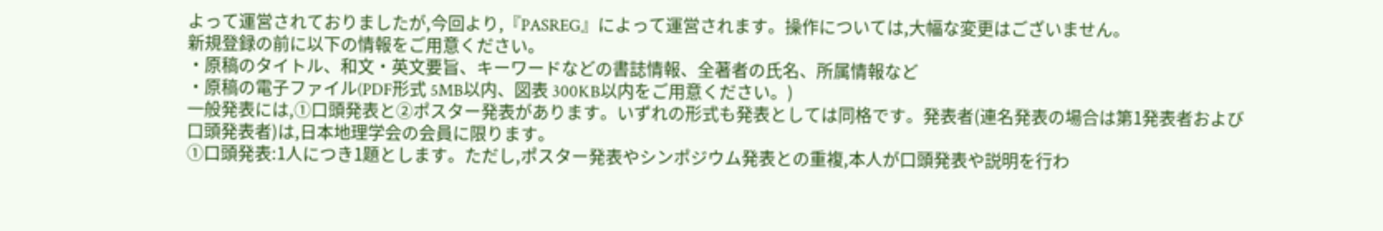よって運営されておりましたが,今回より,『PASREG』によって運営されます。操作については,大幅な変更はございません。
新規登録の前に以下の情報をご用意ください。
・原稿のタイトル、和文・英文要旨、キーワードなどの書誌情報、全著者の氏名、所属情報など
・原稿の電子ファイル(PDF形式 5MB以内、図表 300KB以内をご用意ください。)
一般発表には,①口頭発表と②ポスター発表があります。いずれの形式も発表としては同格です。発表者(連名発表の場合は第1発表者および口頭発表者)は,日本地理学会の会員に限ります。
①口頭発表:1人につき1題とします。ただし,ポスター発表やシンポジウム発表との重複,本人が口頭発表や説明を行わ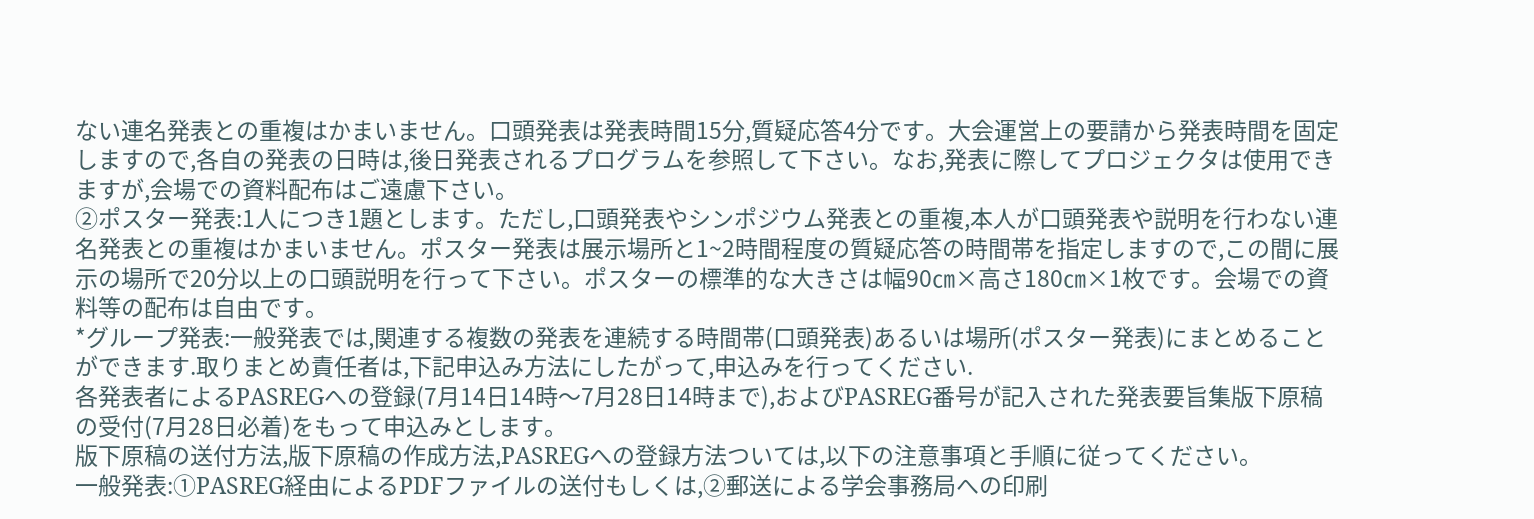ない連名発表との重複はかまいません。口頭発表は発表時間15分,質疑応答4分です。大会運営上の要請から発表時間を固定しますので,各自の発表の日時は,後日発表されるプログラムを参照して下さい。なお,発表に際してプロジェクタは使用できますが,会場での資料配布はご遠慮下さい。
②ポスター発表:1人につき1題とします。ただし,口頭発表やシンポジウム発表との重複,本人が口頭発表や説明を行わない連名発表との重複はかまいません。ポスター発表は展示場所と1~2時間程度の質疑応答の時間帯を指定しますので,この間に展示の場所で20分以上の口頭説明を行って下さい。ポスターの標準的な大きさは幅90㎝×高さ180㎝×1枚です。会場での資料等の配布は自由です。
*グループ発表:一般発表では,関連する複数の発表を連続する時間帯(口頭発表)あるいは場所(ポスター発表)にまとめることができます.取りまとめ責任者は,下記申込み方法にしたがって,申込みを行ってください.
各発表者によるPASREGへの登録(7月14日14時〜7月28日14時まで),およびPASREG番号が記入された発表要旨集版下原稿の受付(7月28日必着)をもって申込みとします。
版下原稿の送付方法,版下原稿の作成方法,PASREGへの登録方法ついては,以下の注意事項と手順に従ってください。
一般発表:①PASREG経由によるPDFファイルの送付もしくは,②郵送による学会事務局への印刷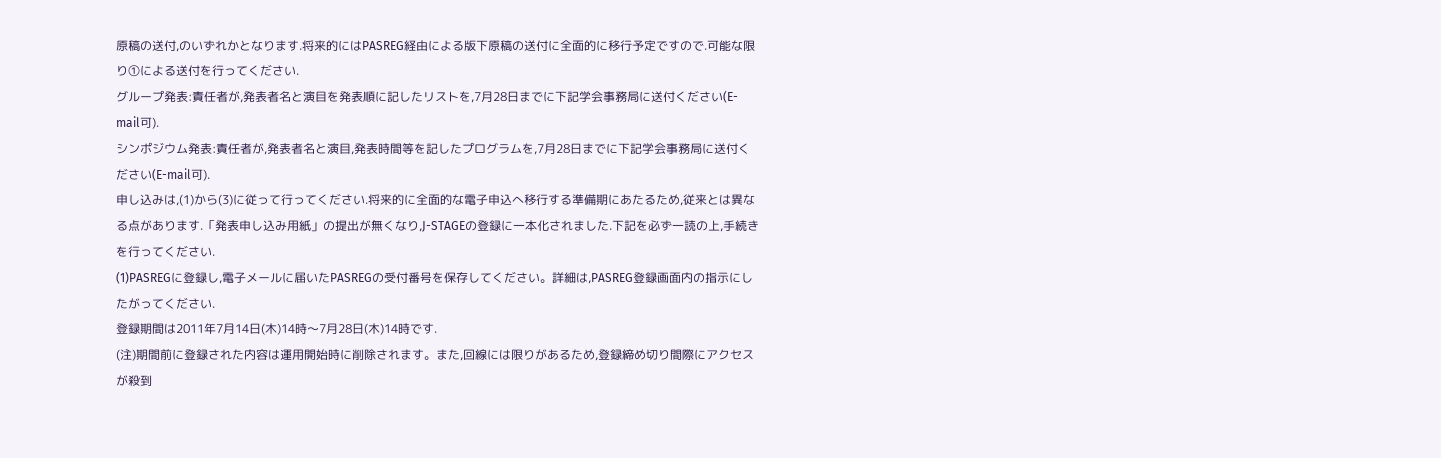原稿の送付,のいずれかとなります.将来的にはPASREG経由による版下原稿の送付に全面的に移行予定ですので.可能な限り①による送付を行ってください.
グループ発表:責任者が,発表者名と演目を発表順に記したリストを,7月28日までに下記学会事務局に送付ください(E-mail可).
シンポジウム発表:責任者が,発表者名と演目,発表時間等を記したプログラムを,7月28日までに下記学会事務局に送付ください(E-mail可).
申し込みは,(1)から(3)に従って行ってください.将来的に全面的な電子申込へ移行する準備期にあたるため,従来とは異なる点があります.「発表申し込み用紙」の提出が無くなり,J-STAGEの登録に一本化されました.下記を必ず一読の上,手続きを行ってください.
(1)PASREGに登録し,電子メールに届いたPASREGの受付番号を保存してください。詳細は,PASREG登録画面内の指示にしたがってください.
登録期間は2011年7月14日(木)14時〜7月28日(木)14時です.
(注)期間前に登録された内容は運用開始時に削除されます。また,回線には限りがあるため,登録締め切り間際にアクセスが殺到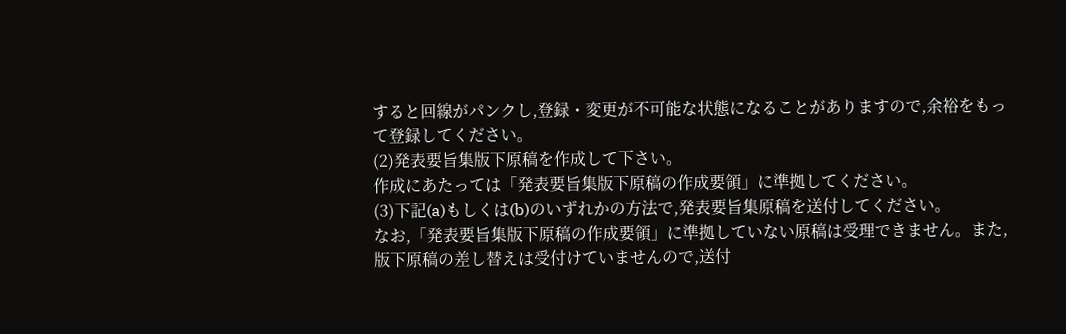すると回線がパンクし,登録・変更が不可能な状態になることがありますので,余裕をもって登録してください。
(2)発表要旨集版下原稿を作成して下さい。
作成にあたっては「発表要旨集版下原稿の作成要領」に準拠してください。
(3)下記(a)もしくは(b)のいずれかの方法で,発表要旨集原稿を送付してください。
なお,「発表要旨集版下原稿の作成要領」に準拠していない原稿は受理できません。また,版下原稿の差し替えは受付けていませんので,送付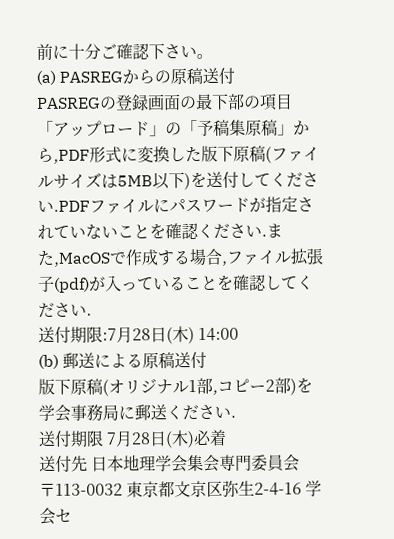前に十分ご確認下さい。
(a) PASREGからの原稿送付
PASREGの登録画面の最下部の項目「アップロード」の「予稿集原稿」から,PDF形式に変換した版下原稿(ファイルサイズは5MB以下)を送付してください.PDFファイルにパスワードが指定されていないことを確認ください.また,MacOSで作成する場合,ファイル拡張子(pdf)が入っていることを確認してください.
送付期限:7月28日(木) 14:00
(b) 郵送による原稿送付
版下原稿(オリジナル1部,コピー2部)を学会事務局に郵送ください.
送付期限 7月28日(木)必着
送付先 日本地理学会集会専門委員会
〒113-0032 東京都文京区弥生2-4-16 学会セ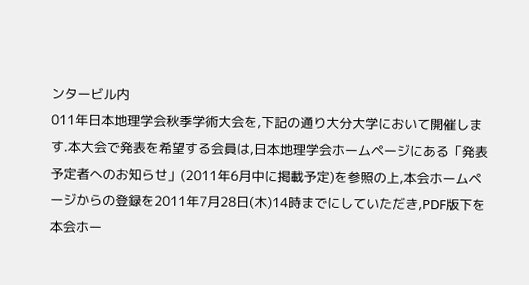ンタービル内
011年日本地理学会秋季学術大会を,下記の通り大分大学において開催します.本大会で発表を希望する会員は,日本地理学会ホームページにある「発表予定者へのお知らせ」(2011年6月中に掲載予定)を参照の上,本会ホームページからの登録を2011年7月28日(木)14時までにしていただき,PDF版下を本会ホー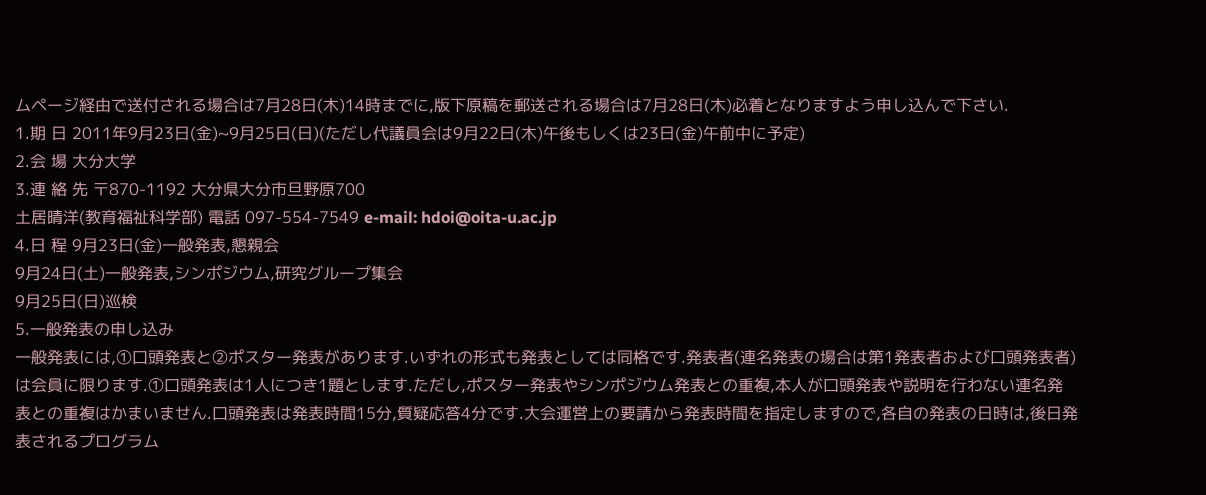ムページ経由で送付される場合は7月28日(木)14時までに,版下原稿を郵送される場合は7月28日(木)必着となりますよう申し込んで下さい.
1.期 日 2011年9月23日(金)~9月25日(日)(ただし代議員会は9月22日(木)午後もしくは23日(金)午前中に予定)
2.会 場 大分大学
3.連 絡 先 〒870-1192 大分県大分市旦野原700
土居晴洋(教育福祉科学部) 電話 097-554-7549 e-mail: hdoi@oita-u.ac.jp
4.日 程 9月23日(金)一般発表,懇親会
9月24日(土)一般発表,シンポジウム,研究グループ集会
9月25日(日)巡検
5.一般発表の申し込み
一般発表には,①口頭発表と②ポスター発表があります.いずれの形式も発表としては同格です.発表者(連名発表の場合は第1発表者および口頭発表者)は会員に限ります.①口頭発表は1人につき1題とします.ただし,ポスター発表やシンポジウム発表との重複,本人が口頭発表や説明を行わない連名発表との重複はかまいません.口頭発表は発表時間15分,質疑応答4分です.大会運営上の要請から発表時間を指定しますので,各自の発表の日時は,後日発表されるプログラム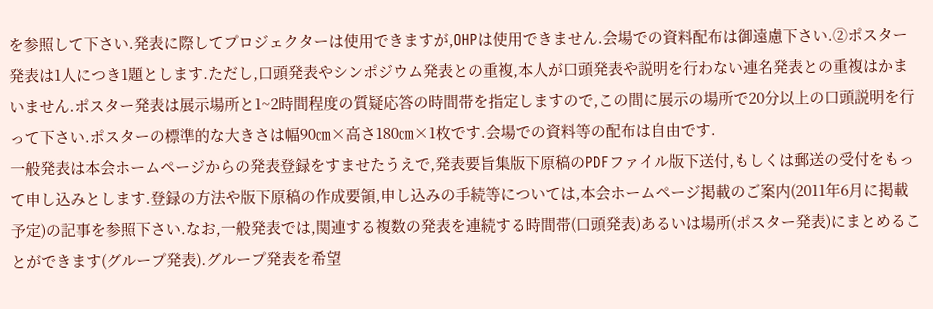を参照して下さい.発表に際してプロジェクターは使用できますが,OHPは使用できません.会場での資料配布は御遠慮下さい.②ポスター発表は1人につき1題とします.ただし,口頭発表やシンポジウム発表との重複,本人が口頭発表や説明を行わない連名発表との重複はかまいません.ポスター発表は展示場所と1~2時間程度の質疑応答の時間帯を指定しますので,この間に展示の場所で20分以上の口頭説明を行って下さい.ポスターの標準的な大きさは幅90㎝×高さ180㎝×1枚です.会場での資料等の配布は自由です.
一般発表は本会ホームページからの発表登録をすませたうえで,発表要旨集版下原稿のPDFファイル版下送付,もしくは郵送の受付をもって申し込みとします.登録の方法や版下原稿の作成要領,申し込みの手続等については,本会ホームページ掲載のご案内(2011年6月に掲載予定)の記事を参照下さい.なお,一般発表では,関連する複数の発表を連続する時間帯(口頭発表)あるいは場所(ポスター発表)にまとめることができます(グループ発表).グループ発表を希望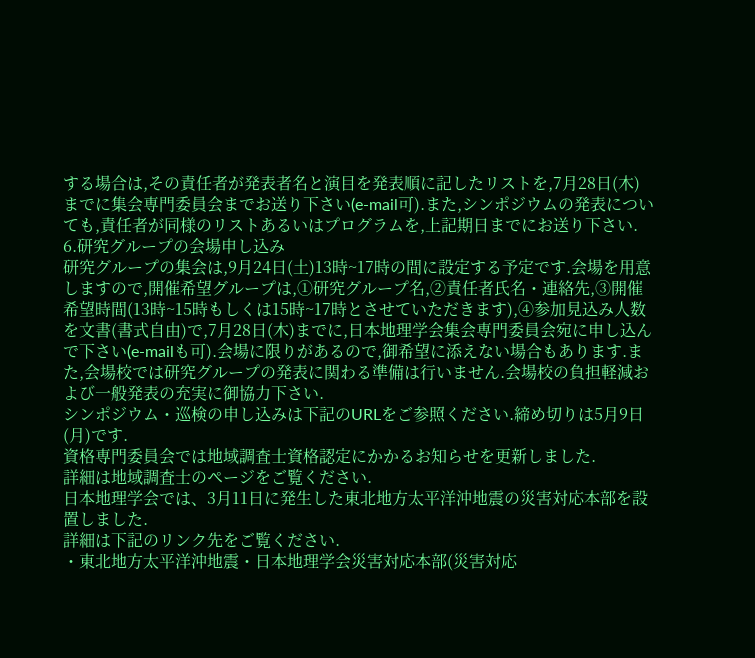する場合は,その責任者が発表者名と演目を発表順に記したリストを,7月28日(木)までに集会専門委員会までお送り下さい(e-mail可).また,シンポジウムの発表についても,責任者が同様のリストあるいはプログラムを,上記期日までにお送り下さい.
6.研究グループの会場申し込み
研究グループの集会は,9月24日(土)13時~17時の間に設定する予定です.会場を用意しますので,開催希望グループは,①研究グループ名,②責任者氏名・連絡先,③開催希望時間(13時~15時もしくは15時~17時とさせていただきます),④参加見込み人数を文書(書式自由)で,7月28日(木)までに,日本地理学会集会専門委員会宛に申し込んで下さい(e-mailも可).会場に限りがあるので,御希望に添えない場合もあります.また,会場校では研究グループの発表に関わる準備は行いません.会場校の負担軽減および一般発表の充実に御協力下さい.
シンポジウム・巡検の申し込みは下記のURLをご参照ください.締め切りは5月9日(月)です.
資格専門委員会では地域調査士資格認定にかかるお知らせを更新しました.
詳細は地域調査士のページをご覧ください.
日本地理学会では、3月11日に発生した東北地方太平洋沖地震の災害対応本部を設置しました.
詳細は下記のリンク先をご覧ください.
・東北地方太平洋沖地震・日本地理学会災害対応本部(災害対応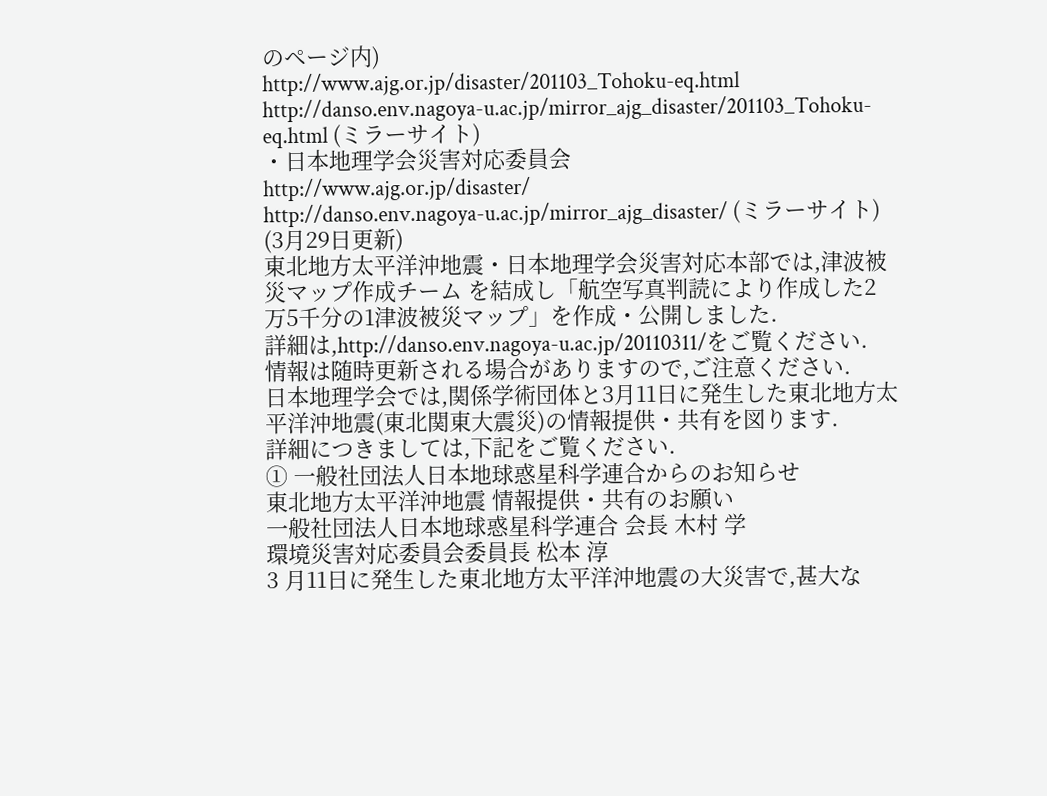のページ内)
http://www.ajg.or.jp/disaster/201103_Tohoku-eq.html
http://danso.env.nagoya-u.ac.jp/mirror_ajg_disaster/201103_Tohoku-eq.html (ミラーサイト)
・日本地理学会災害対応委員会
http://www.ajg.or.jp/disaster/
http://danso.env.nagoya-u.ac.jp/mirror_ajg_disaster/ (ミラーサイト)
(3月29日更新)
東北地方太平洋沖地震・日本地理学会災害対応本部では,津波被災マップ作成チーム を結成し「航空写真判読により作成した2万5千分の1津波被災マップ」を作成・公開しました.
詳細は,http://danso.env.nagoya-u.ac.jp/20110311/をご覧ください.
情報は随時更新される場合がありますので,ご注意ください.
日本地理学会では,関係学術団体と3月11日に発生した東北地方太平洋沖地震(東北関東大震災)の情報提供・共有を図ります.
詳細につきましては,下記をご覧ください.
① 一般社団法人日本地球惑星科学連合からのお知らせ
東北地方太平洋沖地震 情報提供・共有のお願い
一般社団法人日本地球惑星科学連合 会長 木村 学
環境災害対応委員会委員長 松本 淳
3 月11日に発生した東北地方太平洋沖地震の大災害で,甚大な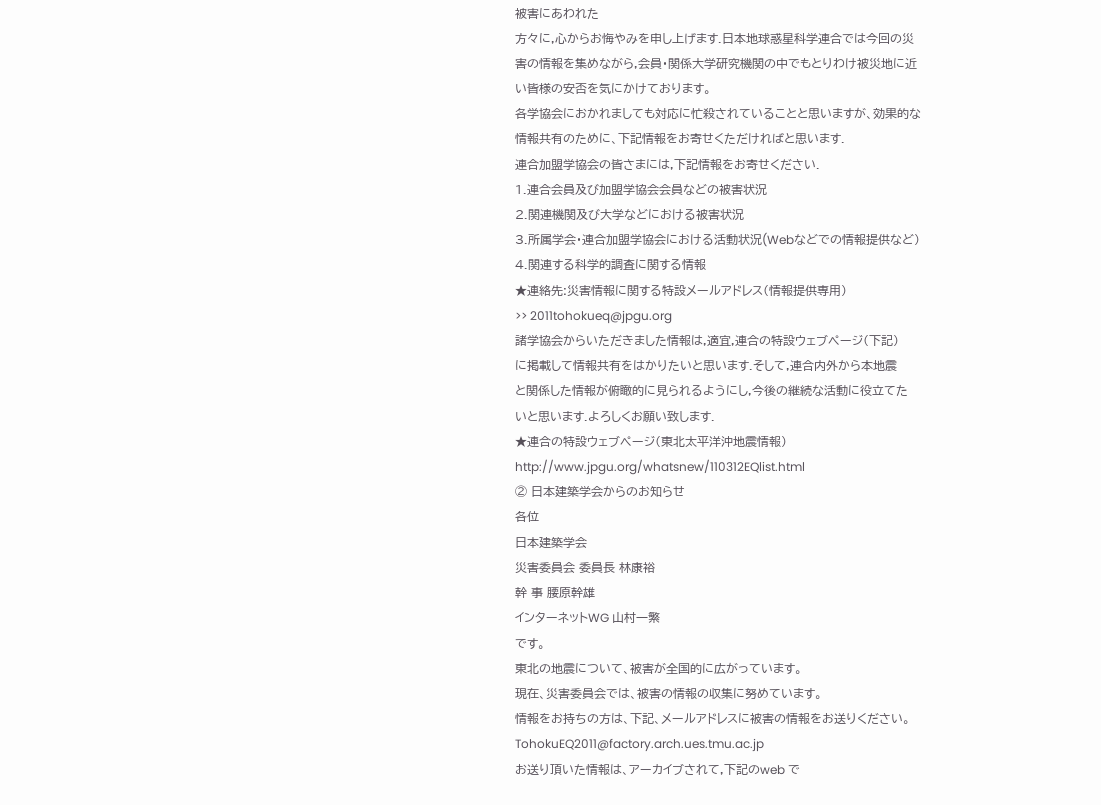被害にあわれた
方々に,心からお悔やみを申し上げます.日本地球惑星科学連合では今回の災
害の情報を集めながら,会員・関係大学研究機関の中でもとりわけ被災地に近
い皆様の安否を気にかけております。
各学協会におかれましても対応に忙殺されていることと思いますが、効果的な
情報共有のために、下記情報をお寄せくただければと思います.
連合加盟学協会の皆さまには,下記情報をお寄せください.
1.連合会員及び加盟学協会会員などの被害状況
2.関連機関及び大学などにおける被害状況
3.所属学会・連合加盟学協会における活動状況(Webなどでの情報提供など)
4.関連する科学的調査に関する情報
★連絡先:災害情報に関する特設メールアドレス(情報提供専用)
>> 2011tohokueq@jpgu.org
諸学協会からいただきました情報は,適宜,連合の特設ウェブページ(下記)
に掲載して情報共有をはかりたいと思います.そして,連合内外から本地震
と関係した情報が俯瞰的に見られるようにし,今後の継続な活動に役立てた
いと思います.よろしくお願い致します.
★連合の特設ウェブページ(東北太平洋沖地震情報)
http://www.jpgu.org/whatsnew/110312EQlist.html
② 日本建築学会からのお知らせ
各位
日本建築学会
災害委員会 委員長 林康裕
幹 事 腰原幹雄
インターネットWG 山村一繁
です。
東北の地震について、被害が全国的に広がっています。
現在、災害委員会では、被害の情報の収集に努めています。
情報をお持ちの方は、下記、メールアドレスに被害の情報をお送りください。
TohokuEQ2011@factory.arch.ues.tmu.ac.jp
お送り頂いた情報は、アーカイブされて,下記のweb で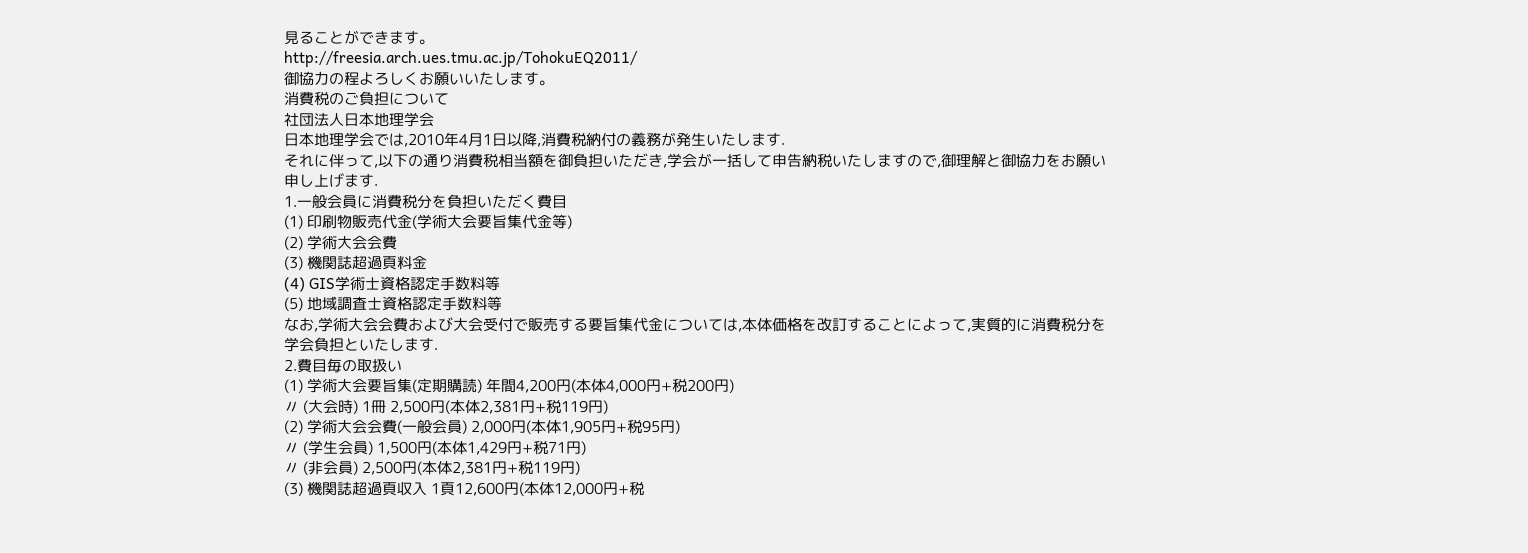見ることができます。
http://freesia.arch.ues.tmu.ac.jp/TohokuEQ2011/
御協力の程よろしくお願いいたします。
消費税のご負担について
社団法人日本地理学会
日本地理学会では,2010年4月1日以降,消費税納付の義務が発生いたします.
それに伴って,以下の通り消費税相当額を御負担いただき,学会が一括して申告納税いたしますので,御理解と御協力をお願い申し上げます.
1.一般会員に消費税分を負担いただく費目
(1) 印刷物販売代金(学術大会要旨集代金等)
(2) 学術大会会費
(3) 機関誌超過頁料金
(4) GIS学術士資格認定手数料等
(5) 地域調査士資格認定手数料等
なお,学術大会会費および大会受付で販売する要旨集代金については,本体価格を改訂することによって,実質的に消費税分を学会負担といたします.
2.費目毎の取扱い
(1) 学術大会要旨集(定期購読) 年間4,200円(本体4,000円+税200円)
〃 (大会時) 1冊 2,500円(本体2,381円+税119円)
(2) 学術大会会費(一般会員) 2,000円(本体1,905円+税95円)
〃 (学生会員) 1,500円(本体1,429円+税71円)
〃 (非会員) 2,500円(本体2,381円+税119円)
(3) 機関誌超過頁収入 1頁12,600円(本体12,000円+税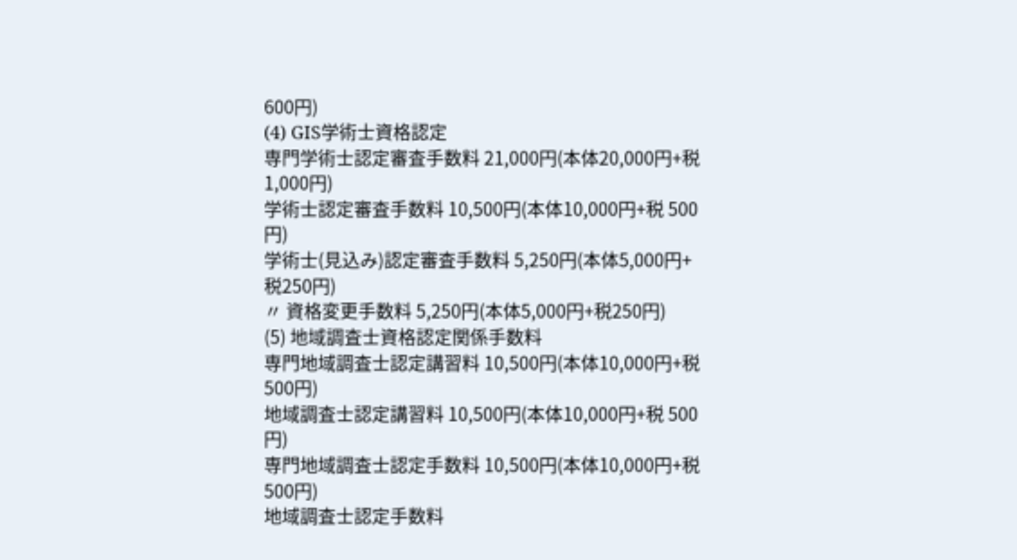600円)
(4) GIS学術士資格認定
専門学術士認定審査手数料 21,000円(本体20,000円+税1,000円)
学術士認定審査手数料 10,500円(本体10,000円+税 500円)
学術士(見込み)認定審査手数料 5,250円(本体5,000円+税250円)
〃 資格変更手数料 5,250円(本体5,000円+税250円)
(5) 地域調査士資格認定関係手数料
専門地域調査士認定講習料 10,500円(本体10,000円+税 500円)
地域調査士認定講習料 10,500円(本体10,000円+税 500円)
専門地域調査士認定手数料 10,500円(本体10,000円+税 500円)
地域調査士認定手数料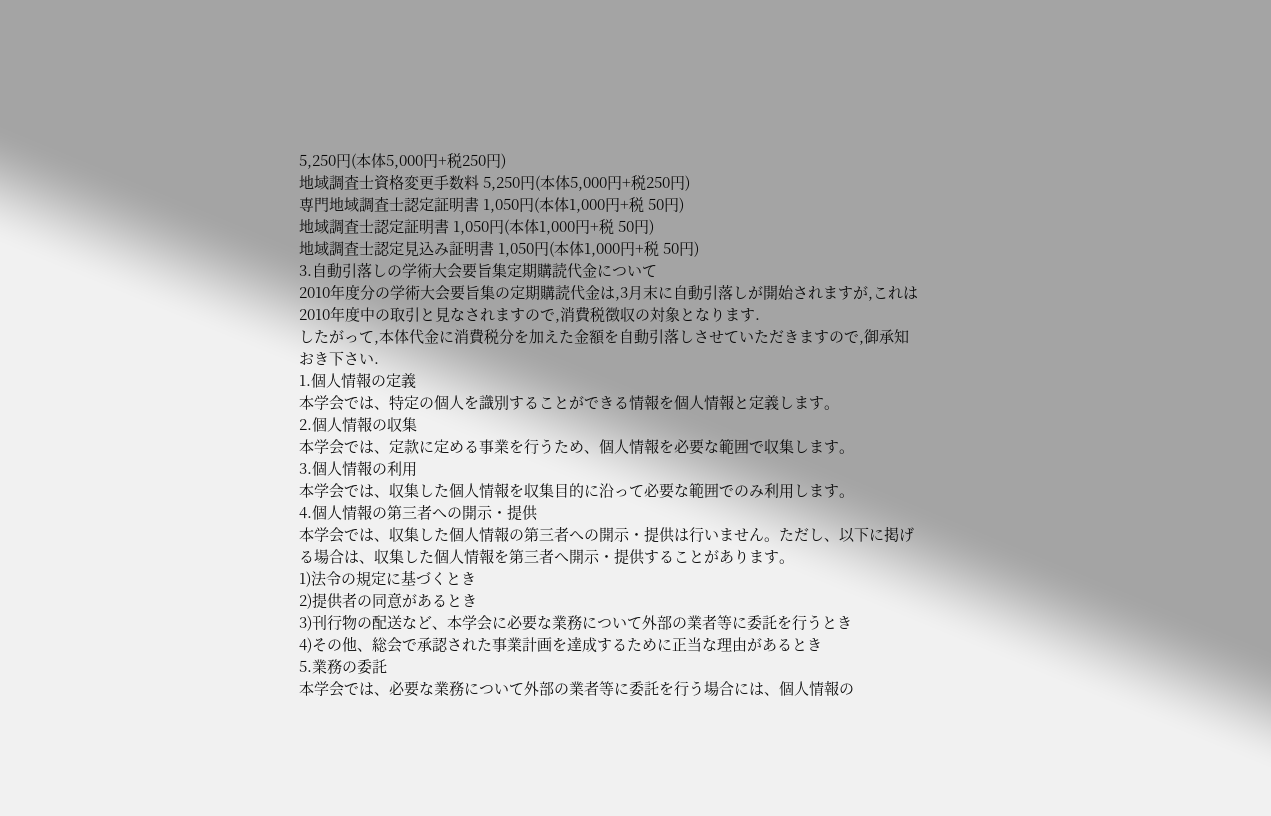5,250円(本体5,000円+税250円)
地域調査士資格変更手数料 5,250円(本体5,000円+税250円)
専門地域調査士認定証明書 1,050円(本体1,000円+税 50円)
地域調査士認定証明書 1,050円(本体1,000円+税 50円)
地域調査士認定見込み証明書 1,050円(本体1,000円+税 50円)
3.自動引落しの学術大会要旨集定期購読代金について
2010年度分の学術大会要旨集の定期購読代金は,3月末に自動引落しが開始されますが,これは2010年度中の取引と見なされますので,消費税徴収の対象となります.
したがって,本体代金に消費税分を加えた金額を自動引落しさせていただきますので,御承知おき下さい.
1.個人情報の定義
本学会では、特定の個人を識別することができる情報を個人情報と定義します。
2.個人情報の収集
本学会では、定款に定める事業を行うため、個人情報を必要な範囲で収集します。
3.個人情報の利用
本学会では、収集した個人情報を収集目的に沿って必要な範囲でのみ利用します。
4.個人情報の第三者への開示・提供
本学会では、収集した個人情報の第三者への開示・提供は行いません。ただし、以下に掲げる場合は、収集した個人情報を第三者へ開示・提供することがあります。
1)法令の規定に基づくとき
2)提供者の同意があるとき
3)刊行物の配送など、本学会に必要な業務について外部の業者等に委託を行うとき
4)その他、総会で承認された事業計画を達成するために正当な理由があるとき
5.業務の委託
本学会では、必要な業務について外部の業者等に委託を行う場合には、個人情報の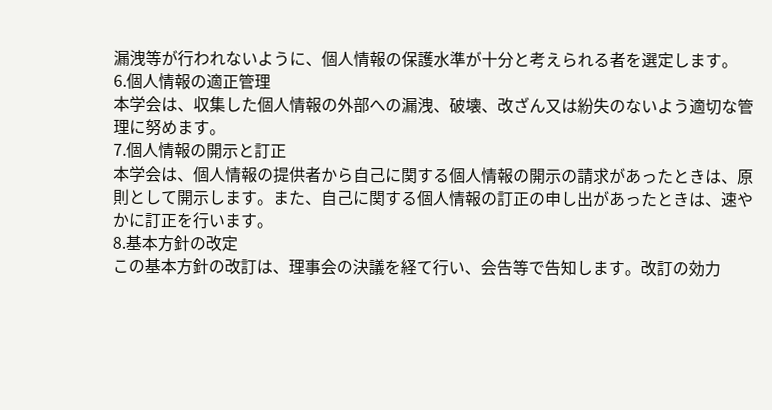漏洩等が行われないように、個人情報の保護水準が十分と考えられる者を選定します。
6.個人情報の適正管理
本学会は、収集した個人情報の外部への漏洩、破壊、改ざん又は紛失のないよう適切な管理に努めます。
7.個人情報の開示と訂正
本学会は、個人情報の提供者から自己に関する個人情報の開示の請求があったときは、原則として開示します。また、自己に関する個人情報の訂正の申し出があったときは、速やかに訂正を行います。
8.基本方針の改定
この基本方針の改訂は、理事会の決議を経て行い、会告等で告知します。改訂の効力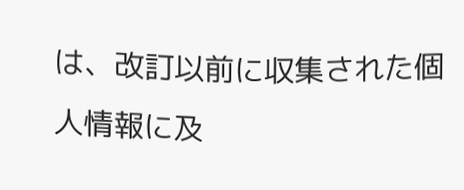は、改訂以前に収集された個人情報に及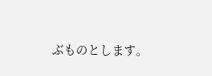ぶものとします。